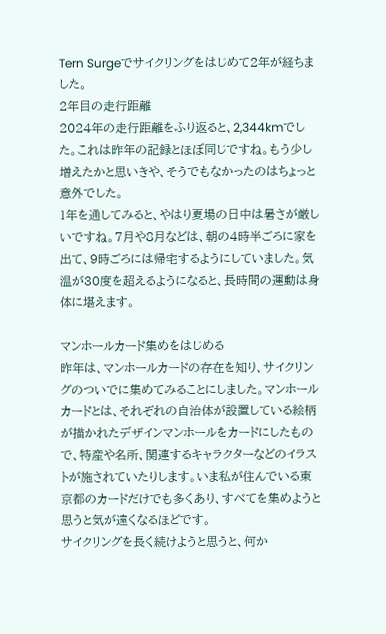Tern Surgeでサイクリングをはじめて2年が経ちました。
2年目の走行距離
2024年の走行距離をふり返ると、2,344kmでした。これは昨年の記録とほぼ同じですね。もう少し増えたかと思いきや、そうでもなかったのはちょっと意外でした。
1年を通してみると、やはり夏場の日中は暑さが厳しいですね。7月や8月などは、朝の4時半ごろに家を出て、9時ごろには帰宅するようにしていました。気温が30度を超えるようになると、長時間の運動は身体に堪えます。

マンホールカード集めをはじめる
昨年は、マンホールカードの存在を知り、サイクリングのついでに集めてみることにしました。マンホールカードとは、それぞれの自治体が設置している絵柄が描かれたデザインマンホールをカードにしたもので、特産や名所、関連するキャラクターなどのイラストが施されていたりします。いま私が住んでいる東京都のカードだけでも多くあり、すべてを集めようと思うと気が遠くなるほどです。
サイクリングを長く続けようと思うと、何か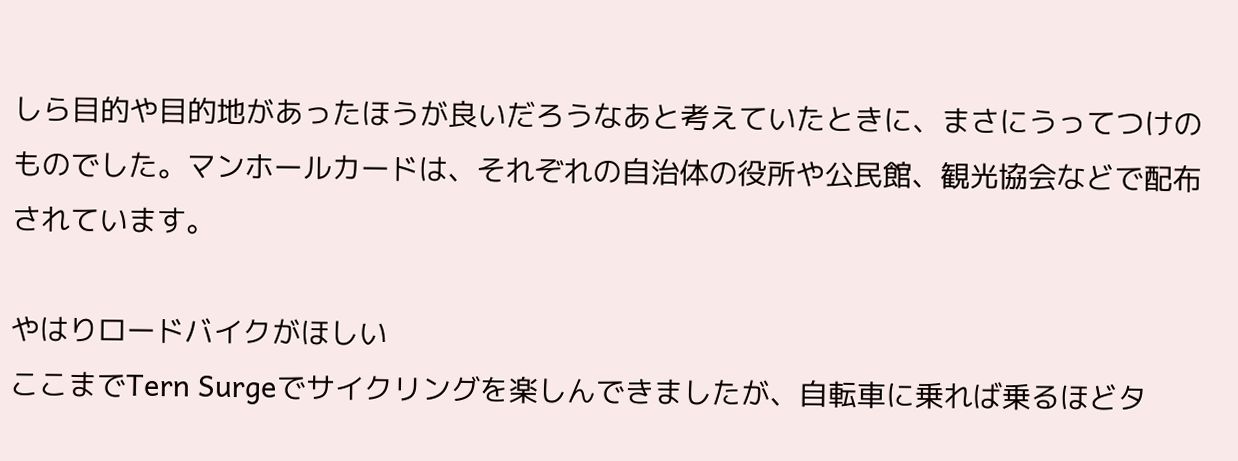しら目的や目的地があったほうが良いだろうなあと考えていたときに、まさにうってつけのものでした。マンホールカードは、それぞれの自治体の役所や公民館、観光協会などで配布されています。

やはりロードバイクがほしい
ここまでTern Surgeでサイクリングを楽しんできましたが、自転車に乗れば乗るほどタ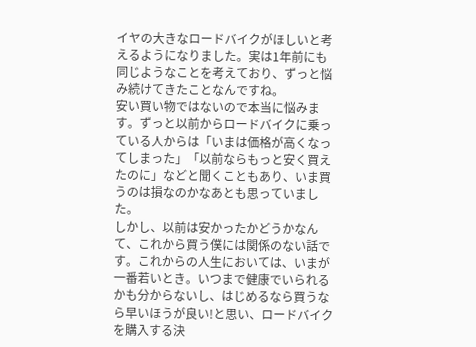イヤの大きなロードバイクがほしいと考えるようになりました。実は1年前にも同じようなことを考えており、ずっと悩み続けてきたことなんですね。
安い買い物ではないので本当に悩みます。ずっと以前からロードバイクに乗っている人からは「いまは価格が高くなってしまった」「以前ならもっと安く買えたのに」などと聞くこともあり、いま買うのは損なのかなあとも思っていました。
しかし、以前は安かったかどうかなんて、これから買う僕には関係のない話です。これからの人生においては、いまが一番若いとき。いつまで健康でいられるかも分からないし、はじめるなら買うなら早いほうが良い!と思い、ロードバイクを購入する決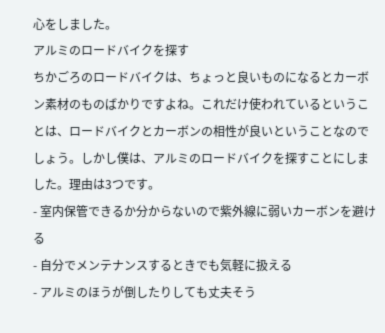心をしました。
アルミのロードバイクを探す
ちかごろのロードバイクは、ちょっと良いものになるとカーボン素材のものばかりですよね。これだけ使われているということは、ロードバイクとカーボンの相性が良いということなのでしょう。しかし僕は、アルミのロードバイクを探すことにしました。理由は3つです。
- 室内保管できるか分からないので紫外線に弱いカーボンを避ける
- 自分でメンテナンスするときでも気軽に扱える
- アルミのほうが倒したりしても丈夫そう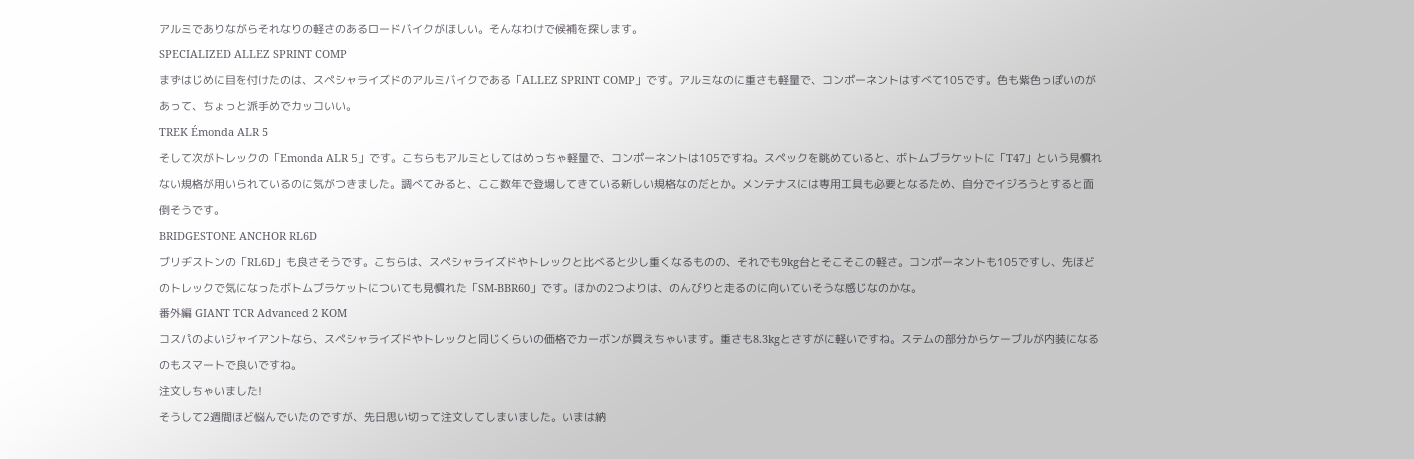アルミでありながらそれなりの軽さのあるロードバイクがほしい。そんなわけで候補を探します。
SPECIALIZED ALLEZ SPRINT COMP
まずはじめに目を付けたのは、スペシャライズドのアルミバイクである「ALLEZ SPRINT COMP」です。アルミなのに重さも軽量で、コンポーネントはすべて105です。色も紫色っぽいのがあって、ちょっと派手めでカッコいい。
TREK Émonda ALR 5
そして次がトレックの「Emonda ALR 5」です。こちらもアルミとしてはめっちゃ軽量で、コンポーネントは105ですね。スペックを眺めていると、ボトムブラケットに「T47」という見慣れない規格が用いられているのに気がつきました。調べてみると、ここ数年で登場してきている新しい規格なのだとか。メンテナスには専用工具も必要となるため、自分でイジろうとすると面倒そうです。
BRIDGESTONE ANCHOR RL6D
ブリヂストンの「RL6D」も良さそうです。こちらは、スペシャライズドやトレックと比べると少し重くなるものの、それでも9kg台とそこそこの軽さ。コンポーネントも105ですし、先ほどのトレックで気になったボトムブラケットについても見慣れた「SM-BBR60」です。ほかの2つよりは、のんびりと走るのに向いていそうな感じなのかな。
番外編 GIANT TCR Advanced 2 KOM
コスパのよいジャイアントなら、スペシャライズドやトレックと同じくらいの価格でカーボンが買えちゃいます。重さも8.3kgとさすがに軽いですね。ステムの部分からケーブルが内装になるのもスマートで良いですね。
注文しちゃいました!
そうして2週間ほど悩んでいたのですが、先日思い切って注文してしまいました。いまは納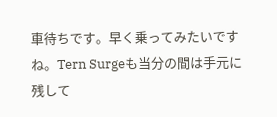車待ちです。早く乗ってみたいですね。Tern Surgeも当分の間は手元に残して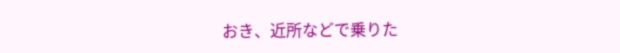おき、近所などで乗りた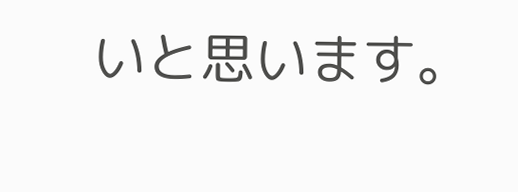いと思います。